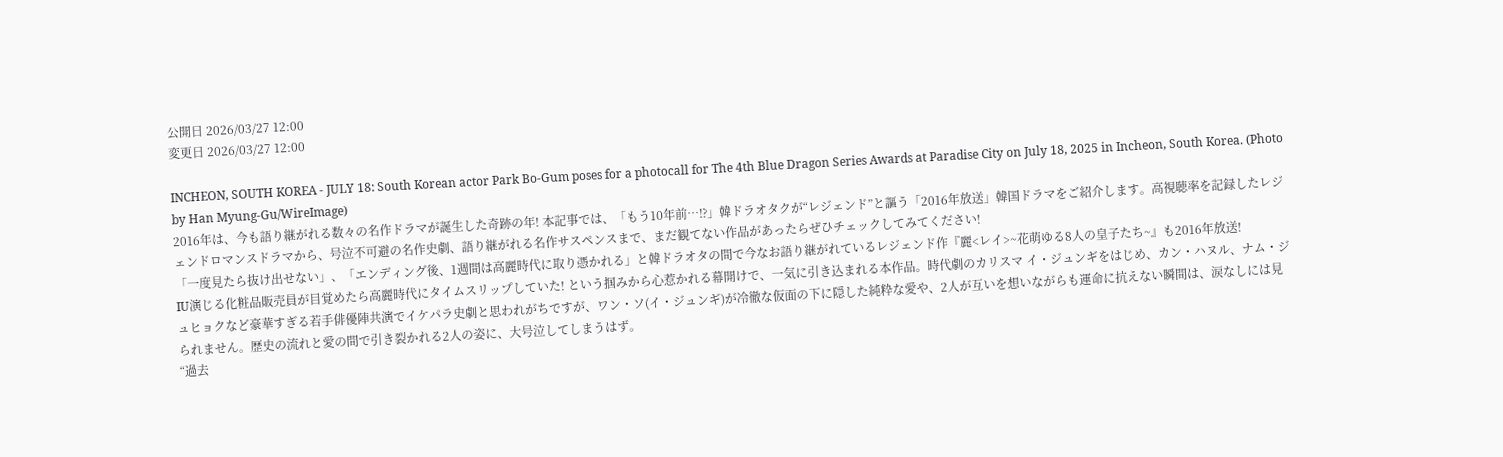公開日 2026/03/27 12:00
変更日 2026/03/27 12:00

INCHEON, SOUTH KOREA - JULY 18: South Korean actor Park Bo-Gum poses for a photocall for The 4th Blue Dragon Series Awards at Paradise City on July 18, 2025 in Incheon, South Korea. (Photo by Han Myung-Gu/WireImage)
2016年は、今も語り継がれる数々の名作ドラマが誕生した奇跡の年! 本記事では、「もう10年前…⁉」韓ドラオタクが“レジェンド”と謳う「2016年放送」韓国ドラマをご紹介します。高視聴率を記録したレジェンドロマンスドラマから、号泣不可避の名作史劇、語り継がれる名作サスペンスまで、まだ観てない作品があったらぜひチェックしてみてください!
「一度見たら抜け出せない」、「エンディング後、1週間は高麗時代に取り憑かれる」と韓ドラオタの間で今なお語り継がれているレジェンド作『麗<レイ>~花萌ゆる8人の皇子たち~』も2016年放送!
IU演じる化粧品販売員が目覚めたら高麗時代にタイムスリップしていた! という掴みから心惹かれる幕開けで、一気に引き込まれる本作品。時代劇のカリスマ イ・ジュンギをはじめ、カン・ハヌル、ナム・ジュヒョクなど豪華すぎる若手俳優陣共演でイケパラ史劇と思われがちですが、ワン・ソ(イ・ジュンギ)が冷徹な仮面の下に隠した純粋な愛や、2人が互いを想いながらも運命に抗えない瞬間は、涙なしには見られません。歴史の流れと愛の間で引き裂かれる2人の姿に、大号泣してしまうはず。
“過去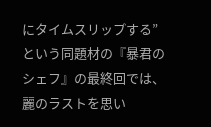にタイムスリップする”という同題材の『暴君のシェフ』の最終回では、麗のラストを思い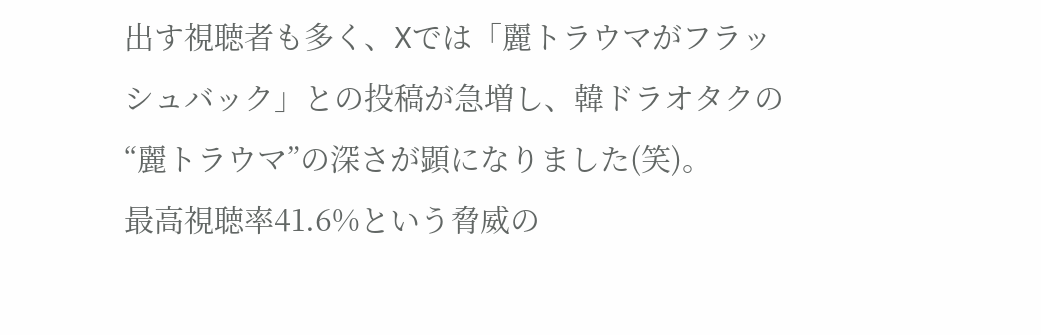出す視聴者も多く、Xでは「麗トラウマがフラッシュバック」との投稿が急増し、韓ドラオタクの“麗トラウマ”の深さが顕になりました(笑)。
最高視聴率41.6%という脅威の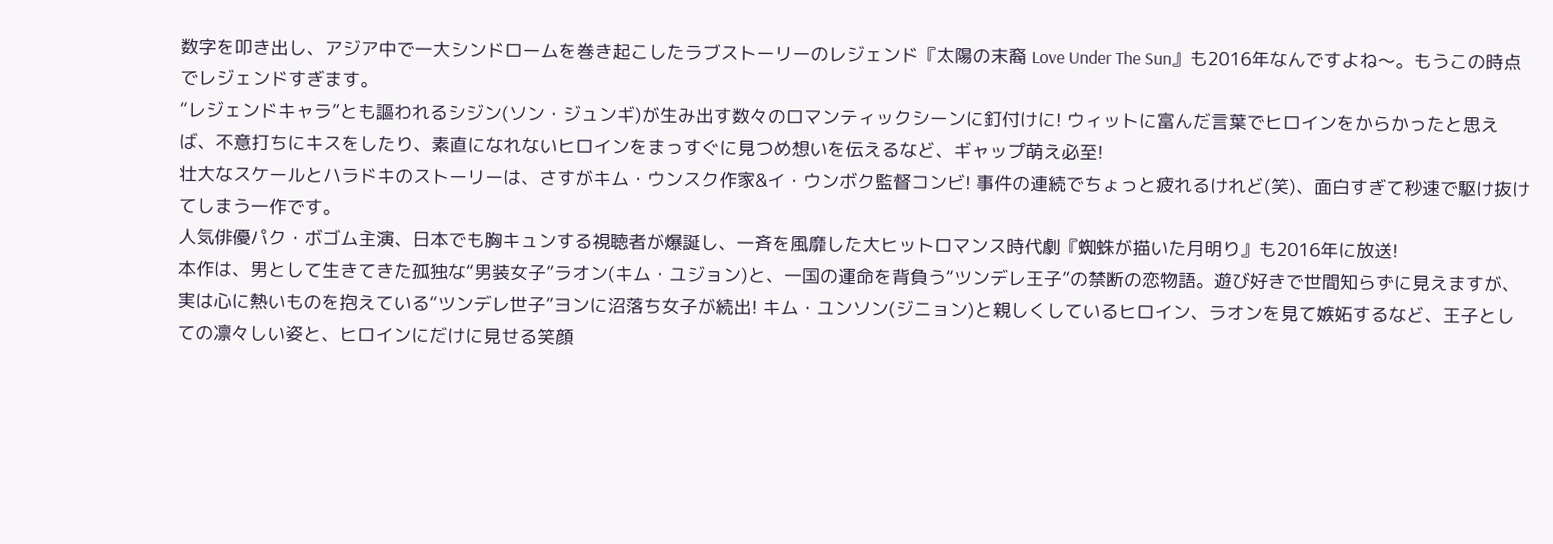数字を叩き出し、アジア中で一大シンドロームを巻き起こしたラブストーリーのレジェンド『太陽の末裔 Love Under The Sun』も2016年なんですよね〜。もうこの時点でレジェンドすぎます。
“レジェンドキャラ”とも謳われるシジン(ソン・ジュンギ)が生み出す数々のロマンティックシーンに釘付けに! ウィットに富んだ言葉でヒロインをからかったと思えば、不意打ちにキスをしたり、素直になれないヒロインをまっすぐに見つめ想いを伝えるなど、ギャップ萌え必至!
壮大なスケールとハラドキのストーリーは、さすがキム・ウンスク作家&イ・ウンボク監督コンビ! 事件の連続でちょっと疲れるけれど(笑)、面白すぎて秒速で駆け抜けてしまう一作です。
人気俳優パク・ボゴム主演、日本でも胸キュンする視聴者が爆誕し、一斉を風靡した大ヒットロマンス時代劇『蜘蛛が描いた月明り』も2016年に放送!
本作は、男として生きてきた孤独な“男装女子”ラオン(キム・ユジョン)と、一国の運命を背負う“ツンデレ王子”の禁断の恋物語。遊び好きで世間知らずに見えますが、実は心に熱いものを抱えている“ツンデレ世子”ヨンに沼落ち女子が続出! キム・ユンソン(ジニョン)と親しくしているヒロイン、ラオンを見て嫉妬するなど、王子としての凛々しい姿と、ヒロインにだけに見せる笑顔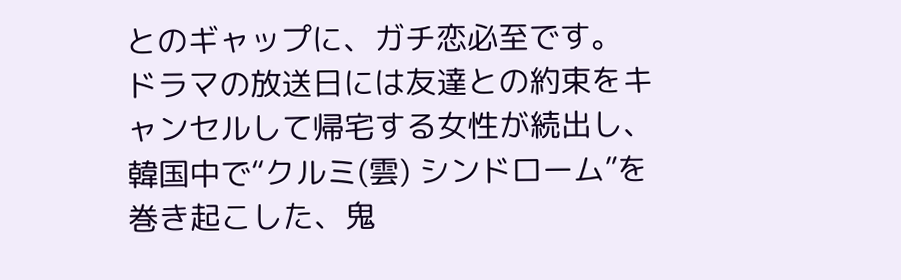とのギャップに、ガチ恋必至です。
ドラマの放送日には友達との約束をキャンセルして帰宅する女性が続出し、韓国中で“クルミ(雲) シンドローム”を巻き起こした、鬼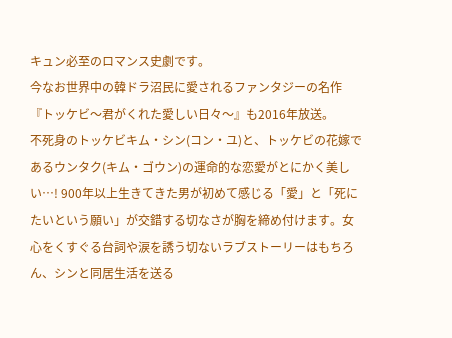キュン必至のロマンス史劇です。
今なお世界中の韓ドラ沼民に愛されるファンタジーの名作『トッケビ〜君がくれた愛しい日々〜』も2016年放送。
不死身のトッケビキム・シン(コン・ユ)と、トッケビの花嫁であるウンタク(キム・ゴウン)の運命的な恋愛がとにかく美しい…! 900年以上生きてきた男が初めて感じる「愛」と「死にたいという願い」が交錯する切なさが胸を締め付けます。女心をくすぐる台詞や涙を誘う切ないラブストーリーはもちろん、シンと同居生活を送る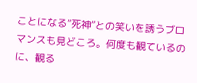ことになる”死神”との笑いを誘うブロマンスも見どころ。何度も観ているのに、観る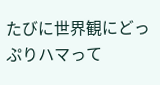たびに世界観にどっぷりハマって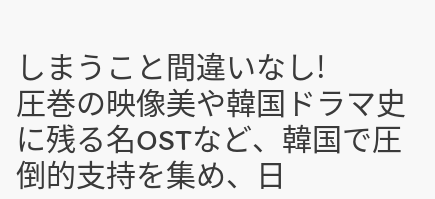しまうこと間違いなし!
圧巻の映像美や韓国ドラマ史に残る名OSTなど、韓国で圧倒的支持を集め、日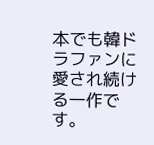本でも韓ドラファンに愛され続ける一作です。